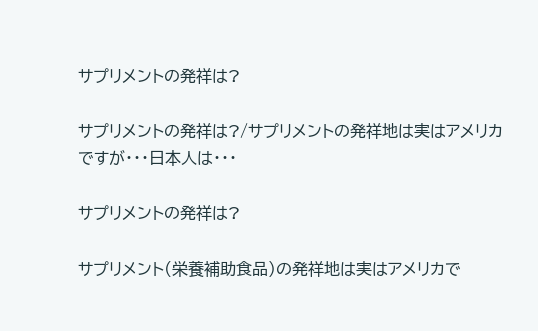サプリメントの発祥は?

サプリメントの発祥は?/サプリメントの発祥地は実はアメリカですが・・・日本人は・・・

サプリメントの発祥は?

サプリメント(栄養補助食品)の発祥地は実はアメリカで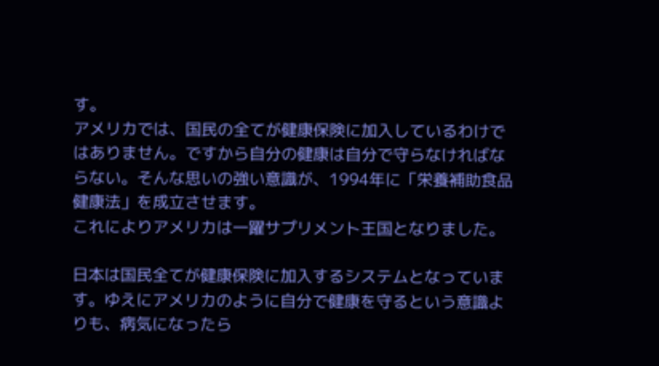す。
アメリカでは、国民の全てが健康保険に加入しているわけではありません。ですから自分の健康は自分で守らなければならない。そんな思いの強い意識が、1994年に「栄養補助食品健康法」を成立させます。
これによりアメリカは一躍サプリメント王国となりました。

日本は国民全てが健康保険に加入するシステムとなっています。ゆえにアメリカのように自分で健康を守るという意識よりも、病気になったら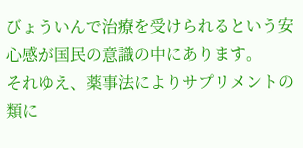びょういんで治療を受けられるという安心感が国民の意識の中にあります。
それゆえ、薬事法によりサプリメントの類に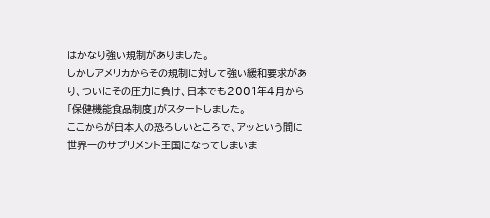はかなり強い規制がありました。
しかしアメリカからその規制に対して強い緩和要求があり、ついにその圧力に負け、日本でも2001年4月から「保健機能食品制度」がスタートしました。
ここからが日本人の恐ろしいところで、アッという間に世界一のサプリメント王国になってしまいま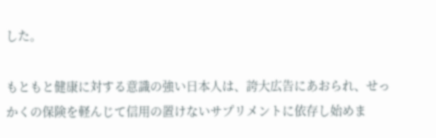した。

もともと健康に対する意識の強い日本人は、誇大広告にあおられ、せっかくの保険を軽んじて信用の置けないサプリメントに依存し始めま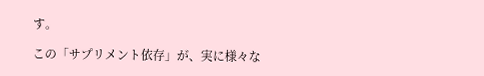す。

この「サプリメント依存」が、実に様々な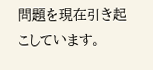問題を現在引き起こしています。